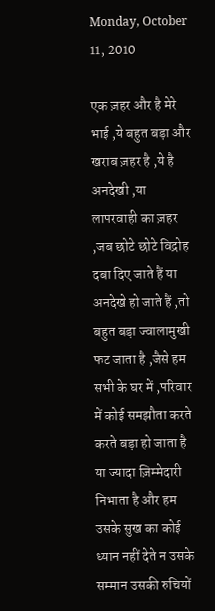Monday, October 11, 2010

एक ज़हर और है मेरे भाई ,ये बहुत बड़ा और खराब ज़हर है ,ये है अनदेखी ,या लापरवाही का ज़हर ,जब छोटे छोटे विद्रोह दबा दिए जाते हैं या अनदेखे हो जाते हैं ,तो बहुत बड़ा ज्वालामुखी फट जाता है ,जैसे हम सभी के घर में ,परिवार में कोई समझौता करते करते बड़ा हो जाता है या ज्यादा ज़िम्मेदारी निभाता है और हम उसके सुख का कोई ध्यान नहीं देते न उसके सम्मान उसकी रुचियों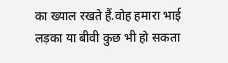का ख्याल रखते हैं.वोह हमारा भाई लड़का या बीवी कुछ भी हो सकता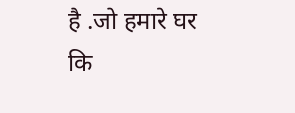है .जो हमारे घर कि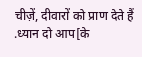चीज़ें, दीवारों को प्राण देते हैं .ध्यान दो आप[के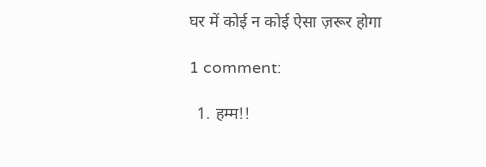घर में कोई न कोई ऐसा ज़रूर होगा

1 comment:

  1. हम्म!!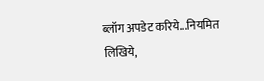ब्लॉग अपडेट करिये...नियमित लिखिये,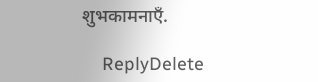शुभकामनाएँ.

    ReplyDelete